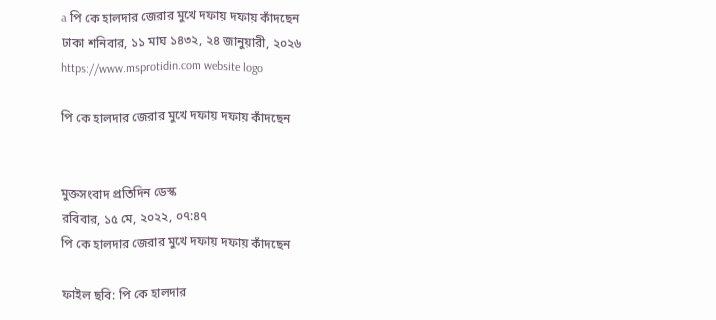a পি কে হালদার জেরার মুখে দফায় দফায় কাঁদছেন
ঢাকা শনিবার, ১১ মাঘ ১৪৩২, ২৪ জানুয়ারী, ২০২৬
https://www.msprotidin.com website logo

পি কে হালদার জেরার মুখে দফায় দফায় কাঁদছেন


মুক্তসংবাদ প্রতিদিন ডেস্ক
রবিবার, ১৫ মে, ২০২২, ০৭:৪৭
পি কে হালদার জেরার মুখে দফায় দফায় কাঁদছেন

ফাইল ছবি: পি কে হালদার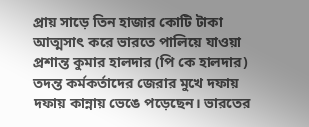প্রায় সাড়ে তিন হাজার কোটি টাকা আত্মসাৎ করে ভারতে পালিয়ে যাওয়া প্রশান্ত কুমার হালদার (পি কে হালদার) তদন্ত কর্মকর্তাদের জেরার মুখে দফায় দফায় কান্নায় ভেঙে পড়েছেন। ভারতের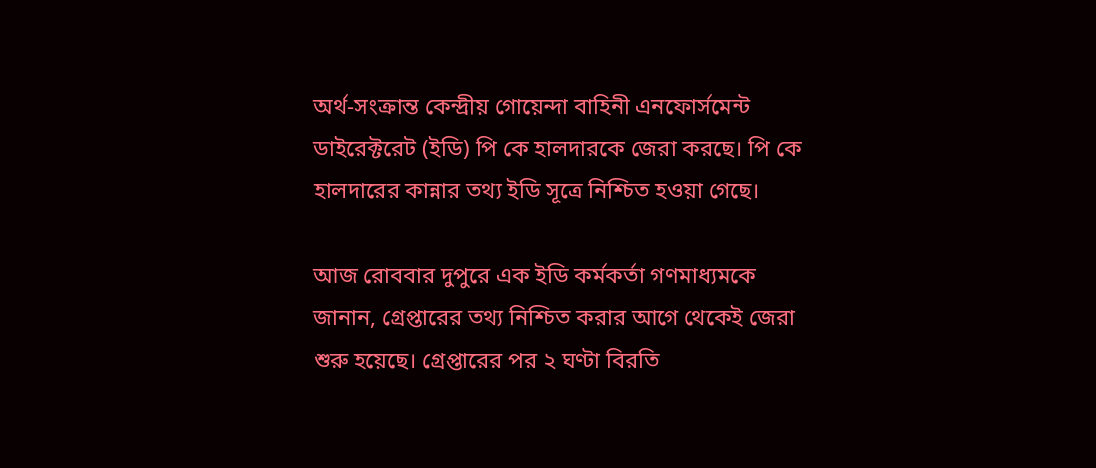অর্থ-সংক্রান্ত কেন্দ্রীয় গোয়েন্দা বাহিনী এনফোর্সমেন্ট ডাইরেক্টরেট (ইডি) পি কে হালদারকে জেরা করছে। পি কে হালদারের কান্নার তথ্য ইডি সূত্রে নিশ্চিত হওয়া গেছে।

আজ রোববার দুপুরে এক ইডি কর্মকর্তা গণমাধ্যমকে জানান, গ্রেপ্তারের তথ্য নিশ্চিত করার আগে থেকেই জেরা শুরু হয়েছে। গ্রেপ্তারের পর ২ ঘণ্টা বিরতি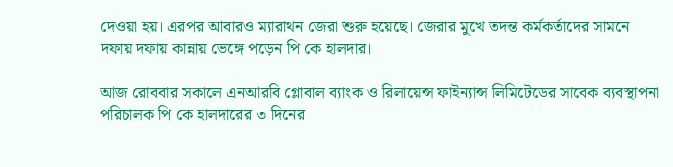দেওয়া হয়। এরপর আবারও ম্যারাথন জেরা শুরু হয়েছে। জেরার মুখে তদন্ত কর্মকর্তাদের সামনে দফায় দফায় কান্নায় ভেঙ্গে পড়েন পি কে হালদার।

আজ রোববার সকালে এনআরবি গ্লোবাল ব্যাংক ও রিলায়েন্স ফাইন্যান্স লিমিটেডের সাবেক ব্যবস্থাপনা পরিচালক পি কে হালদারের ৩ দিনের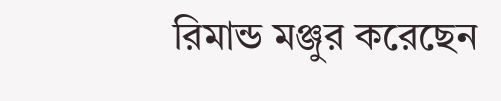রিমান্ড মঞ্জুর করেছেন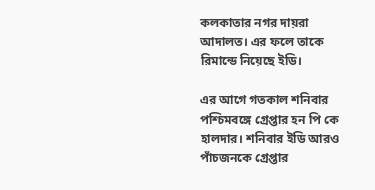কলকাতার নগর দায়রা আদালত। এর ফলে তাকে রিমান্ডে নিয়েছে ইডি।

এর আগে গতকাল শনিবার পশ্চিমবঙ্গে গ্রেপ্তার হন পি কে হালদার। শনিবার ইডি আরও পাঁচজনকে গ্রেপ্তার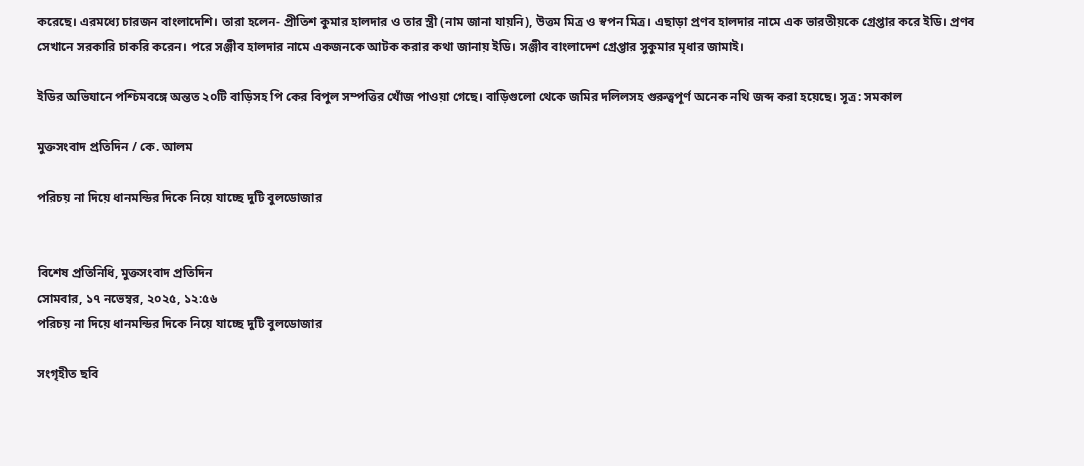করেছে। এরমধ্যে চারজন বাংলাদেশি। তারা হলেন- প্রীতিশ কুমার হালদার ও তার স্ত্রী (নাম জানা যায়নি), উত্তম মিত্র ও স্বপন মিত্র। এছাড়া প্রণব হালদার নামে এক ভারতীয়কে গ্রেপ্তার করে ইডি। প্রণব সেখানে সরকারি চাকরি করেন। পরে সঞ্জীব হালদার নামে একজনকে আটক করার কথা জানায় ইডি। সঞ্জীব বাংলাদেশ গ্রেপ্তার সুকুমার মৃধার জামাই।

ইডির অভিযানে পশ্চিমবঙ্গে অন্তত ২০টি বাড়িসহ পি কের বিপুল সম্পত্তির খোঁজ পাওয়া গেছে। বাড়িগুলো থেকে জমির দলিলসহ গুরুত্বপূর্ণ অনেক নথি জব্দ করা হয়েছে। সূত্র: সমকাল

মুক্তসংবাদ প্রতিদিন / কে. আলম

পরিচয় না দিয়ে ধানমন্ডির দিকে নিয়ে যাচ্ছে দুটি বুলডোজার


বিশেষ প্রতিনিধি, মুক্তসংবাদ প্রতিদিন
সোমবার, ১৭ নভেম্বর, ২০২৫, ১২:৫৬
পরিচয় না দিয়ে ধানমন্ডির দিকে নিয়ে যাচ্ছে দুটি বুলডোজার

সংগৃহীত ছবি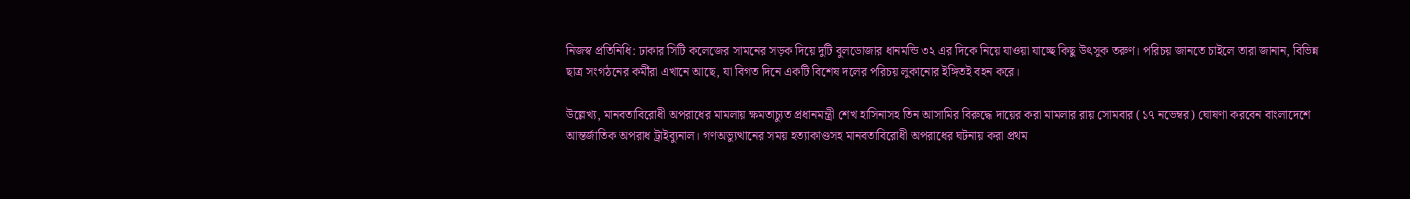নিজস্ব প্রতিনিধি: ঢাকার সিটি কলেজের সামনের সড়ক দিয়ে দুটি বুলডোজার ধানমন্ডি ৩২ এর দিকে নিয়ে যাওয়া যাচ্ছে কিছু উৎসুক তরুণ। পরিচয় জানতে চাইলে তারা জানান, বিভিন্ন ছাত্র সংগঠনের কর্মীরা এখানে আছে, যা বিগত দিনে একটি বিশেষ দলের পরিচয় লুকানোর ইঙ্গিতই বহন করে।

উল্লেখ্য, মানবতাবিরোধী অপরাধের মামলায় ক্ষমতাচ্যুত প্রধানমন্ত্রী শেখ হাসিনাসহ তিন আসামির বিরুদ্ধে দায়ের করা মামলার রায় সোমবার (১৭ নভেম্বর) ঘোষণা করবেন বাংলাদেশে আন্তর্জাতিক অপরাধ ট্রাইব্যুনাল। গণঅভ্যুত্থানের সময় হত্যাকাণ্ডসহ মানবতাবিরোধী অপরাধের ঘটনায় করা প্রথম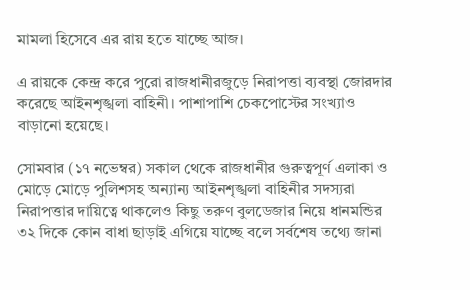মামলা হিসেবে এর রায় হতে যাচ্ছে আজ।

এ রায়কে কেন্দ্র করে পুরো রাজধানীরজুড়ে নিরাপত্তা ব্যবস্থা জোরদার করেছে আইনশৃঙ্খলা বাহিনী। পাশাপাশি চেকপোস্টের সংখ্যাও বাড়ানো হয়েছে।

সোমবার (১৭ নভেম্বর) সকাল থেকে রাজধানীর গুরুত্বপূর্ণ এলাকা ও মোড়ে মোড়ে পুলিশসহ অন্যান্য আইনশৃঙ্খলা বাহিনীর সদস্যরা নিরাপত্তার দায়িত্বে থাকলেও কিছু তরুণ বুলডেজার নিয়ে ধানমন্ডির ৩২ দিকে কোন বাধা ছাড়াই এগিয়ে যাচ্ছে বলে সর্বশেষ তথ্যে জানা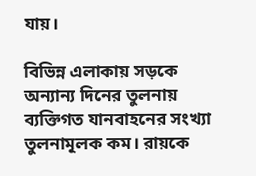যায়।

বিভিন্ন এলাকায় সড়কে অন্যান্য দিনের তুলনায় ব্যক্তিগত যানবাহনের সংখ্যা তুলনামূলক কম। রায়কে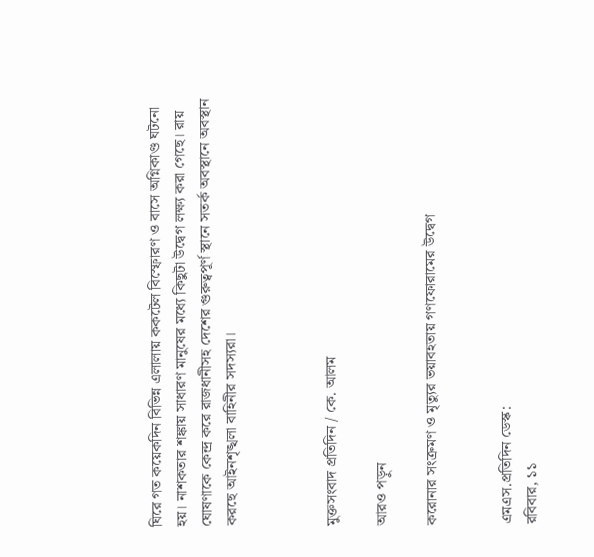ঘিরে গত কয়েকদিন বিভিন্ন এলালায় ককটেল বিস্ফোরণ ও বাসে অগ্নিকাণ্ড ঘটনো হয়। নাশকতার শঙ্কায় সাধারণ মানুষের মধ্যে কিছুটা উদ্বেগ লক্ষ্য করা গেছে। রায় ঘোষণাকে কেন্দ্র করে রাজধানীসহ দেশের গুরুত্বপূর্ণ স্থানে সতর্ক অবস্থানে অবস্থান করছে আইনশৃঙ্খলা বাহিনীর সদস্যরা।



মুক্তসংবাদ প্রতিদিন / কে. আলম

আরও পড়ুন

করোনার সংক্রমণ ও মৃত্যুর ভয়াবহতায় গণফোরামের উদ্বেগ


এমএস.প্রতিদিন ডেস্ক:
রবিবার, ১১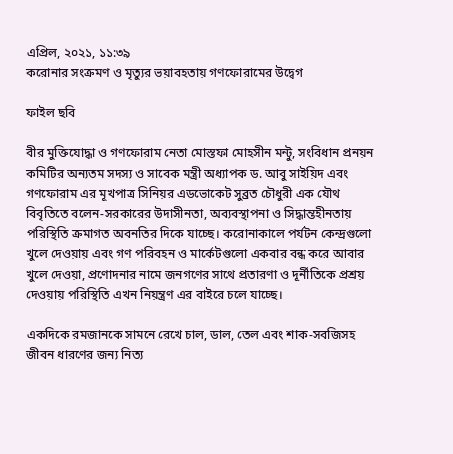এপ্রিল, ২০২১, ১১:৩৯
করোনার সংক্রমণ ও মৃত্যুর ভয়াবহতায় গণফোরামের উদ্বেগ

ফাইল ছবি

বীর মুক্তিযোদ্ধা ও গণফোরাম নেতা মোস্তফা মোহসীন মন্টু, সংবিধান প্রনয়ন কমিটির অন্যতম সদস্য ও সাবেক মন্ত্রী অধ্যাপক ড. আবু সাইয়িদ এবং গণফোরাম এর মূখপাত্র সিনিয়র এডভোকেট সুব্রত চৌধুরী এক যৌথ বিবৃতিতে বলেন-সরকারের উদাসীনতা, অব্যবস্থাপনা ও সিদ্ধান্তহীনতায় পরিস্থিতি ক্রমাগত অবনতির দিকে যাচ্ছে। করোনাকালে পর্যটন কেন্দ্রগুলো খুলে দেওয়ায় এবং গণ পরিবহন ও মার্কেটগুলো একবার বন্ধ করে আবার খুলে দেওয়া, প্রণোদনার নামে জনগণের সাথে প্রতারণা ও দূর্নীতিকে প্রশ্রয় দেওয়ায় পরিস্থিতি এখন নিয়ন্ত্রণ এর বাইরে চলে যাচ্ছে।

একদিকে রমজানকে সামনে রেখে চাল, ডাল, তেল এবং শাক-সবজিসহ জীবন ধারণের জন্য নিত্য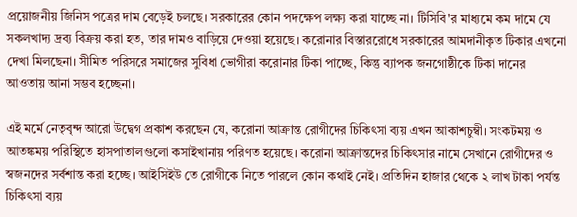প্রয়োজনীয় জিনিস পত্রের দাম বেড়েই চলছে। সরকারের কোন পদক্ষেপ লক্ষ্য করা যাচ্ছে না। টিসিবি'র মাধ্যমে কম দামে যে সকলখাদ্য দ্রব্য বিক্রয় করা হত, তার দামও বাড়িয়ে দেওয়া হয়েছে। করোনার বিস্তাররোধে সরকারের আমদানীকৃত টিকার এখনো দেখা মিলছেনা। সীমিত পরিসরে সমাজের সুবিধা ভোগীরা করোনার টিকা পাচ্ছে, কিন্তু ব্যাপক জনগোষ্ঠীকে টিকা দানের আওতায় আনা সম্ভব হচ্ছেনা।

এই মর্মে নেতৃবৃন্দ আরো উদ্বেগ প্রকাশ করছেন যে, করোনা আক্রান্ত রোগীদের চিকিৎসা ব্যয় এখন আকাশচুম্বী। সংকটময় ও আতঙ্কময় পরিস্থিতে হাসপাতালগুলো কসাইখানায় পরিণত হয়েছে। করোনা আক্রান্তদের চিকিৎসার নামে সেখানে রোগীদের ও স্বজনদের সর্বশান্ত করা হচ্ছে। আইসিইউ তে রোগীকে নিতে পারলে কোন কথাই নেই। প্রতিদিন হাজার থেকে ২ লাখ টাকা পর্যন্ত চিকিৎসা ব্যয়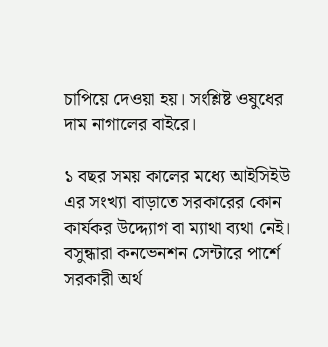চাপিয়ে দেওয়া হয়। সংশ্লিষ্ট ওষুধের দাম নাগালের বাইরে।

১ বছর সময় কালের মধ্যে আইসিইউ এর সংখ্যা বাড়াতে সরকারের কোন কার্যকর উদ্দ্যোগ বা ম্যাথা ব্যথা নেই। বসুন্ধারা কনভেনশন সেন্টারে পার্শে সরকারী অর্থ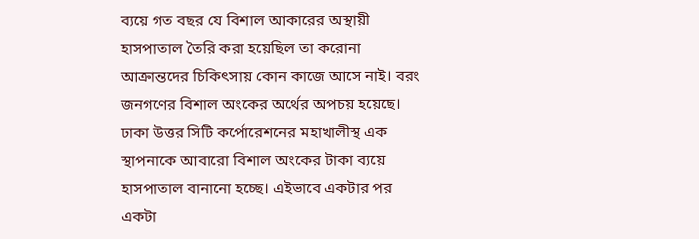ব্যয়ে গত বছর যে বিশাল আকারের অস্থায়ী হাসপাতাল তৈরি করা হয়েছিল তা করোনা আক্রান্তদের চিকিৎসায় কোন কাজে আসে নাই। বরং জনগণের বিশাল অংকের অর্থের অপচয় হয়েছে। ঢাকা উত্তর সিটি কর্পোরেশনের মহাখালীস্থ এক স্থাপনাকে আবারো বিশাল অংকের টাকা ব্যয়ে হাসপাতাল বানানো হচ্ছে। এইভাবে একটার পর একটা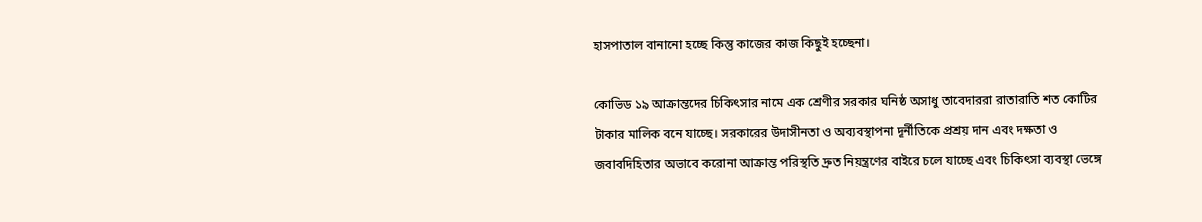হাসপাতাল বানানো হচ্ছে কিন্তু কাজের কাজ কিছুই হচ্ছেনা।

কোভিড ১৯ আক্রান্তদের চিকিৎসার নামে এক শ্রেণীর সরকার ঘনিষ্ঠ অসাধু তাবেদাররা রাতারাতি শত কোটির টাকার মালিক বনে যাচ্ছে। সরকারের উদাসীনতা ও অব্যবস্থাপনা দূর্নীতিকে প্রশ্রয় দান এবং দক্ষতা ও জবাবদিহিতার অভাবে করোনা আক্রান্ত পরিস্থতি দ্রুত নিয়ন্ত্রণের বাইরে চলে যাচ্ছে এবং চিকিৎসা ব্যবস্থা ভেঙ্গে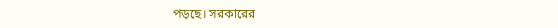পড়ছে। সরকারের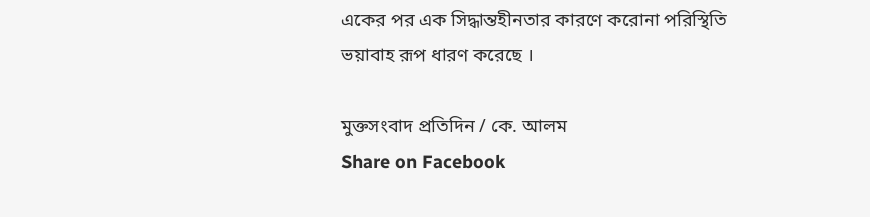একের পর এক সিদ্ধান্তহীনতার কারণে করোনা পরিস্থিতি ভয়াবাহ রূপ ধারণ করেছে ।

মুক্তসংবাদ প্রতিদিন / কে. আলম
Share on Facebook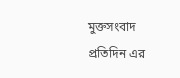মুক্তসংবাদ প্রতিদিন এর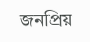জনপ্রিয়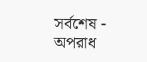সর্বশেষ - অপরাধ